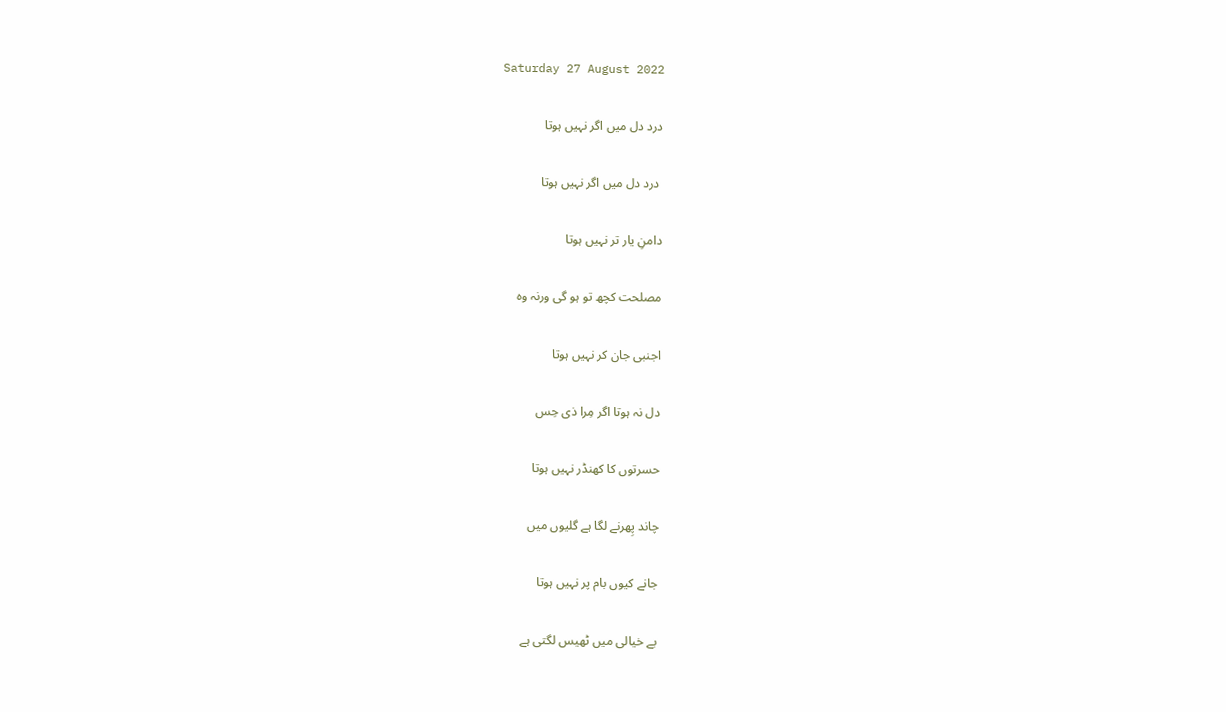Saturday 27 August 2022

درد دل میں اگر نہیں ہوتا

 درد دل میں اگر نہیں ہوتا

دامنِ یار تر نہیں ہوتا

مصلحت کچھ تو ہو گی ورنہ وہ

اجنبی جان کر نہیں ہوتا

دل نہ ہوتا اگر مِرا ذی حِس

حسرتوں کا کھنڈر نہیں ہوتا

چاند پِھرنے لگا ہے گلیوں میں

جانے کیوں بام پر نہیں ہوتا

بے خیالی میں ٹھیس لگتی ہے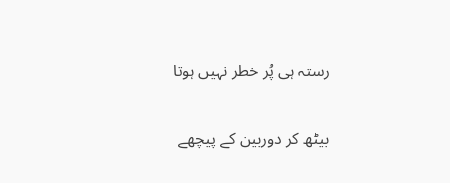رستہ ہی پُر خطر نہیں ہوتا

بیٹھ کر دوربین کے پیچھے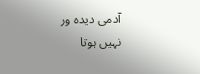آدمی دیدہ ور نہیں ہوتا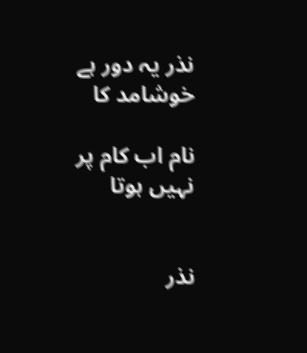نذر یہ دور ہے خوشامد کا

نام اب کام پر نہیں ہوتا


نذر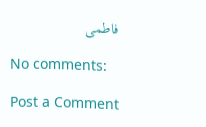فاطمی

No comments:

Post a Comment